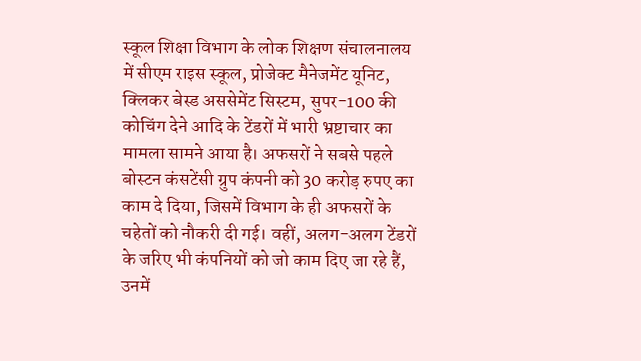स्कूल शिक्षा विभाग के लोक शिक्षण संचालनालय में सीएम राइस स्कूल, प्रोजेक्ट मैनेजमेंट यूनिट, क्लिकर बेस्ड अससेमेंट सिस्टम, सुपर-100 की कोचिंग देने आदि के टेंडरों में भारी भ्रष्टाचार का मामला सामने आया है। अफसरों ने सबसे पहले बोस्टन कंसटेंसी ग्रुप कंपनी को 30 करोड़ रुपए का काम दे दिया, जिसमें विभाग के ही अफसरों के चहेतों को नौकरी दी गई। वहीं, अलग-अलग टेंडरों के जरिए भी कंपनियों को जो काम दिए जा रहे हैं, उनमें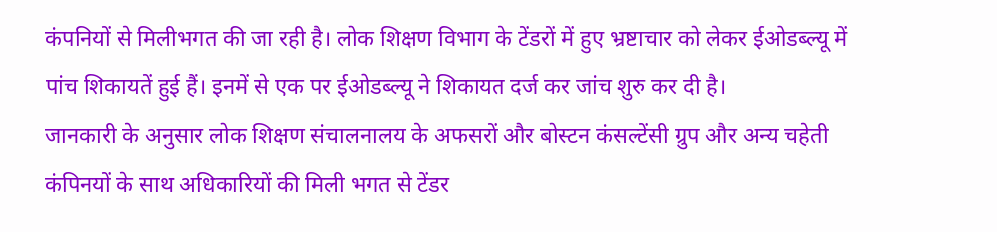कंपनियों से मिलीभगत की जा रही है। लोक शिक्षण विभाग के टेंडरों में हुए भ्रष्टाचार को लेकर ईओडब्ल्यू में पांच शिकायतें हुई हैं। इनमें से एक पर ईओडब्ल्यू ने शिकायत दर्ज कर जांच शुरु कर दी है।
जानकारी के अनुसार लोक शिक्षण संचालनालय के अफसरों और बोस्टन कंसल्टेंसी ग्रुप और अन्य चहेती कंपिनयों के साथ अधिकारियों की मिली भगत से टेंडर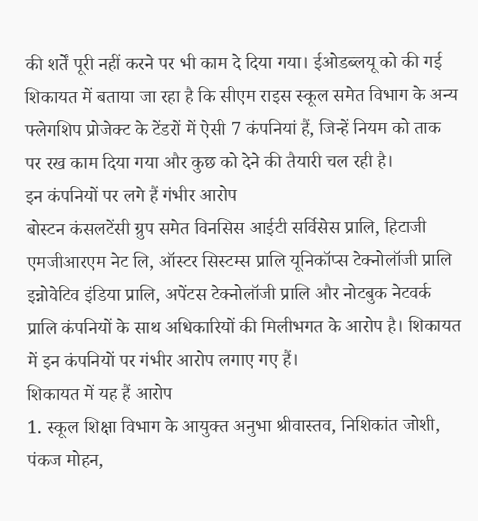की शर्तें पूरी नहीं करने पर भी काम दे दिया गया। ईओडब्लयू को की गई शिकायत में बताया जा रहा है कि सीएम राइस स्कूल समेत विभाग के अन्य फ्लेगशिप प्रोजेक्ट के टेंडरों में ऐसी 7 कंपनियां हैं, जिन्हें नियम को ताक पर रख काम दिया गया और कुछ को देने की तैयारी चल रही है।
इन कंपनियों पर लगे हैं गंभीर आरोप
बोस्टन कंसलटेंसी ग्रुप समेत विनसिस आईटी सर्विसेस प्रालि, हिटाजी एमजीआरएम नेट लि, ऑस्टर सिस्टम्स प्रालि यूनिकॉप्स टेक्नोलॉजी प्रालि इन्नोवेटिव इंडिया प्रालि, अपेंटस टेक्नोलॉजी प्रालि और नोटबुक नेटवर्क प्रालि कंपनियों के साथ अधिकारियों की मिलीभगत के आरोप है। शिकायत में इन कंपनियों पर गंभीर आरोप लगाए गए हैं।
शिकायत में यह हैं आरोप
1. स्कूल शिक्षा विभाग के आयुक्त अनुभा श्रीवास्तव, निशिकांत जोशी, पंकज मोहन,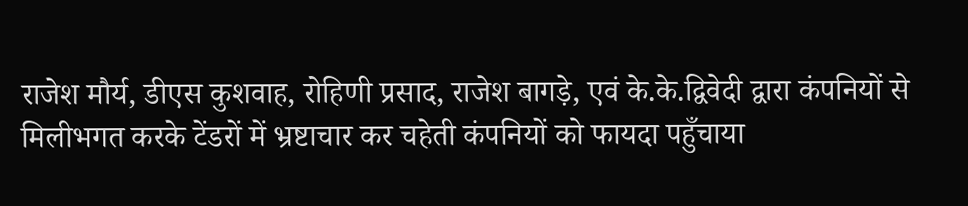राजेश मौर्य, डीएस कुशवाह, रोहिणी प्रसाद, राजेश बागड़े, एवं के.के.द्विवेदी द्वारा कंपनियों से मिलीभगत करके टेंडरों में भ्रष्टाचार कर चहेती कंपनियों को फायदा पहुँचाया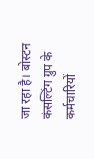जा रहा है। बोस्टन कंसल्टिंग ग्रुप के कर्मचारियों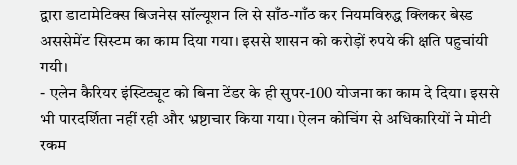द्वारा डाटामेटिक्स बिजनेस सॉल्यूशन लि से साँठ-गाँठ कर नियमविरुद्ध क्लिकर बेस्ड अससेमेंट सिस्टम का काम दिया गया। इससे शासन को करोड़ों रुपये की क्षति पहुचांयी गयी।
- एलेन कैरियर इंस्टिट्यूट को बिना टेंडर के ही सुपर-100 योजना का काम दे दिया। इससे भी पारदर्शिता नहीं रही और भ्रष्टाचार किया गया। ऐलन कोचिंग से अधिकारियों ने मोटी रकम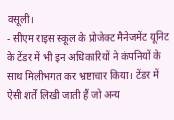वसूली।
- सीएम राइस स्कूल के प्रोजेक्ट मैनेजमेंट यूनिट के टेंडर में भी इन अधिकारियों ने कंपनियों के साथ मिलीभगत कर भ्रष्टाचार किया। टेंडर में ऐसी शर्तें लिखी जाती हैं जो अन्य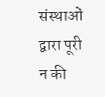संस्थाओं द्वारा पूरी न की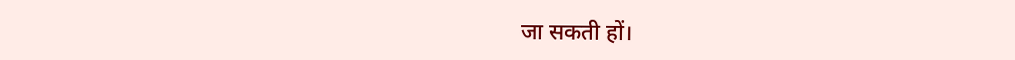जा सकती हों।